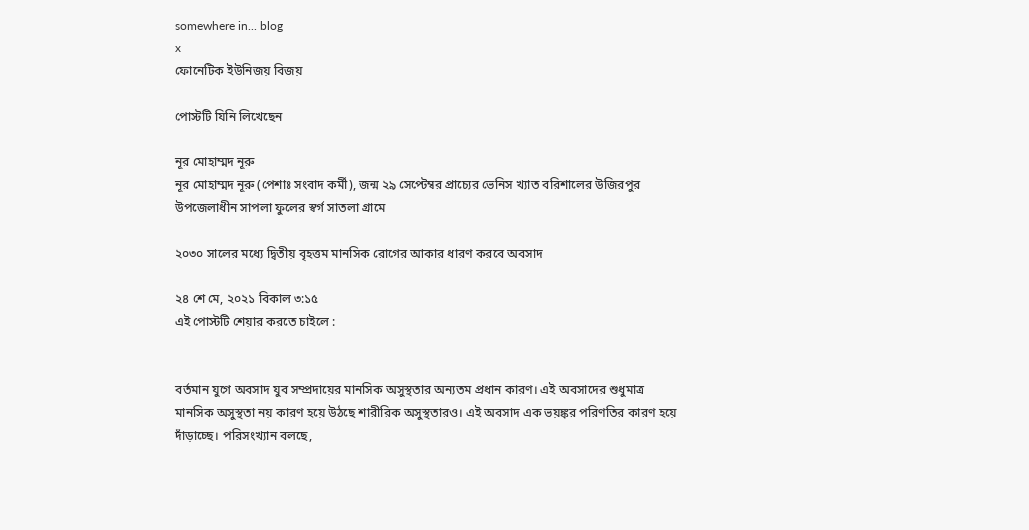somewhere in... blog
x
ফোনেটিক ইউনিজয় বিজয়

পোস্টটি যিনি লিখেছেন

নূর মোহাম্মদ নূরু
নূর মোহাম্মদ নূরু (পেশাঃ সংবাদ কর্মী), জন্ম ২৯ সেপ্টেম্বর প্রাচ্যের ভেনিস খ্যাত বরিশালের উজিরপুর উপজেলাধীন সাপলা ফুলের স্বর্গ সাতলা গ্রামে

২০৩০ সালের মধ্যে দ্বিতীয় বৃহত্তম মানসিক রোগের আকার ধারণ করবে অবসাদ

২৪ শে মে, ২০২১ বিকাল ৩:১৫
এই পোস্টটি শেয়ার করতে চাইলে :


বর্তমান যুগে অবসাদ যুব সম্প্রদায়ের মানসিক অসুস্থতার অন্যতম প্রধান কারণ। এই অবসাদের শুধুমাত্র মানসিক অসুস্থতা নয় কারণ হয়ে উঠছে শারীরিক অসুস্থতারও। এই অবসাদ এক ভয়ঙ্কর পরিণতির কারণ হয়ে দাঁড়াচ্ছে। পরিসংখ্যান বলছে,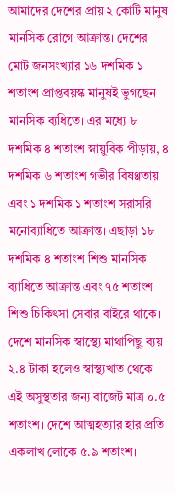আমাদের দেশের প্রায় ২ কোটি মানুষ মানসিক রোগে আক্রান্ত। দেশের মোট জনসংখ্যার ১৬ দশমিক ১ শতাংশ প্রাপ্তবয়স্ক মানুষই ভুগছেন মানসিক ব্যধিতে। এর মধ্যে ৮ দশমিক ৪ শতাংশ স্নায়ুবিক পীড়ায়, ৪ দশমিক ৬ শতাংশ গভীর বিষণ্ণতায় এবং ১ দশমিক ১ শতাংশ সরাসরি মনোব্যাধিতে আক্রান্ত। এছাড়া ১৮ দশমিক ৪ শতাংশ শিশু মানসিক ব্যাধিতে আক্রান্ত এবং ৭৫ শতাংশ শিশু চিকিৎসা সেবার বাইরে থাকে। দেশে মানসিক স্বাস্থ্যে মাথাপিছু ব্যয় ২.৪ টাকা হলেও স্বাস্থ্যখাত থেকে এই অসুস্থতার জন্য বাজেট মাত্র ০.৫ শতাংশ। দেশে আত্মহত্যার হার প্রতি একলাখ লোকে ৫.৯ শতাংশ।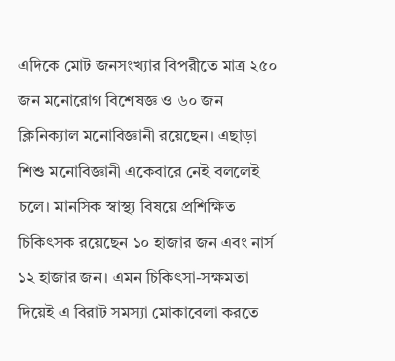এদিকে মোট জনসংখ্যার বিপরীতে মাত্র ২৫০ জন মনোরোগ বিশেষজ্ঞ ও ৬০ জন ক্লিনিক্যাল মনোবিজ্ঞানী রয়েছেন। এছাড়া শিশু মনোবিজ্ঞানী একেবারে নেই বললেই চলে। মানসিক স্বাস্থ্য বিষয়ে প্রশিক্ষিত চিকিৎসক রয়েছেন ১০ হাজার জন এবং নার্স ১২ হাজার জন। এমন চিকিৎসা-সক্ষমতা দিয়েই এ বিরাট সমস্যা মোকাবেলা করতে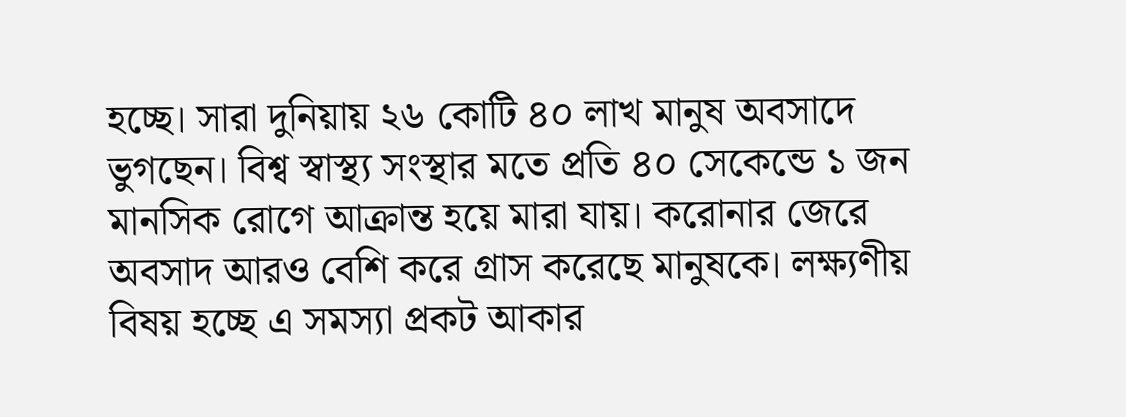হচ্ছে। সারা দুনিয়ায় ২৬ কোটি ৪০ লাখ মানুষ অবসাদে ভুগছেন। বিশ্ব স্বাস্থ্য সংস্থার মতে প্রতি ৪০ সেকেন্ডে ১ জন মানসিক রোগে আক্রান্ত হয়ে মারা যায়। করোনার জেরে অবসাদ আরও বেশি করে গ্রাস করেছে মানুষকে। লক্ষ্যণীয় বিষয় হচ্ছে এ সমস্যা প্রকট আকার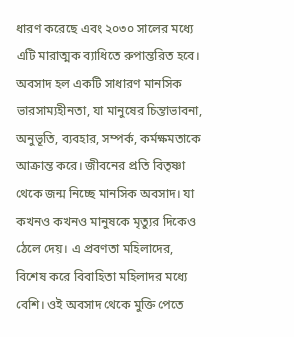ধারণ করেছে এবং ২০৩০ সালের মধ্যে এটি মারাত্মক ব্যাধিতে রুপান্তরিত হবে। অবসাদ হল একটি সাধারণ মানসিক ভারসাম্যহীনতা, যা মানুষের চিন্তাভাবনা, অনুভূতি, ব্যবহার, সম্পর্ক, কর্মক্ষমতাকে আক্রান্ত করে। জীবনের প্রতি বিতৃষ্ণা থেকে জন্ম নিচ্ছে মানসিক অবসাদ। যা কখনও কখনও মানুষকে মৃত্যুর দিকেও ঠেলে দেয়। এ প্রবণতা মহিলাদের, বিশেষ করে বিবাহিতা মহিলাদর মধ্যে বেশি। ওই অবসাদ থেকে মুক্তি পেতে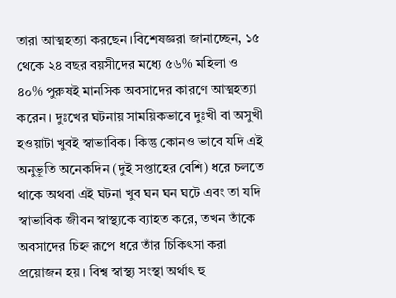তারা আত্মহত্যা করছেন।বিশেষজ্ঞরা জানাচ্ছেন, ১৫ থেকে ২৪ বছর বয়সীদের মধ্যে ৫৬% মহিলা ও ৪০% পুরুষই মানসিক অবসাদের কারণে আত্মহত্যা করেন। দুঃখের ঘটনায় সাময়িকভাবে দুঃখী বা অসুখী হওয়াটা খুবই স্বাভাবিক। কিন্তু কোনও ভাবে যদি এই অনুভূতি অনেকদিন (দুই সপ্তাহের বেশি) ধরে চলতে থাকে অথবা এই ঘটনা খুব ঘন ঘন ঘটে এবং তা যদি স্বাভাবিক জীবন স্বাস্থ্যকে ব্যাহত করে, তখন তাঁকে অবসাদের চিহ্ন রূপে ধরে তাঁর চিকিৎসা করা প্রয়োজন হয়। বিশ্ব স্বাস্থ্য সংস্থা অর্থাৎ হু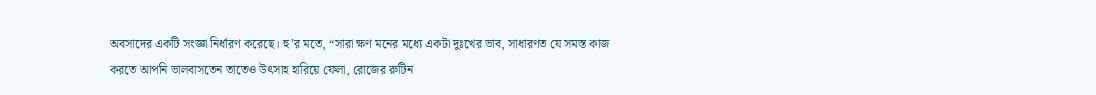অবসাদের একটি সংজ্ঞা নির্ধারণ করেছে। হু’র মতে, “সারা ক্ষণ মনের মধ্যে একটা দুঃখের ভাব, সাধারণত যে সমস্ত কাজ করতে আপনি ভালবাসতেন তাতেও উৎসাহ হারিয়ে ফেলা, রোজের রুটিন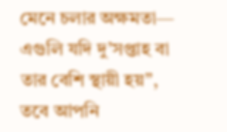মেনে চলার অক্ষমতা— এগুলি যদি দু’সপ্তাহ বা তার বেশি স্থায়ী হয়”, তবে আপনি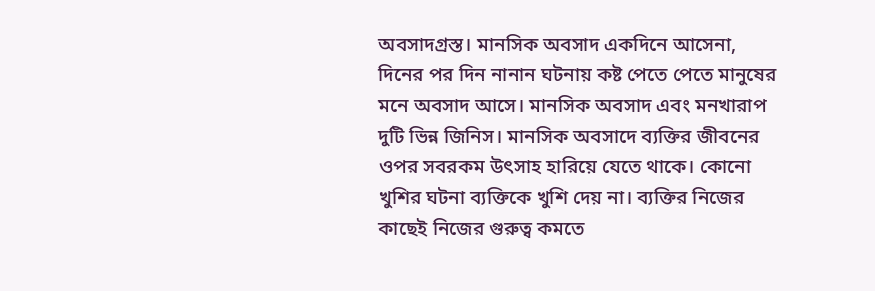অবসাদগ্রস্ত। মানসিক অবসাদ একদিনে আসেনা, দিনের পর দিন নানান ঘটনায় কষ্ট পেতে পেতে মানুষের মনে অবসাদ আসে। মানসিক অবসাদ এবং মনখারাপ দুটি ভিন্ন জিনিস। মানসিক অবসাদে ব্যক্তির জীবনের ওপর সবরকম উৎসাহ হারিয়ে যেতে থাকে। কোনো খুশির ঘটনা ব্যক্তিকে খুশি দেয় না। ব্যক্তির নিজের কাছেই নিজের গুরুত্ব কমতে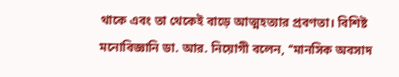থাকে এবং তা থেকেই বাড়ে আত্মহত্যার প্রবণতা। বিশিষ্ট মনোবিজ্ঞানি ডা. আর. নিয়োগী বলেন, ‘‘মানসিক অবসাদ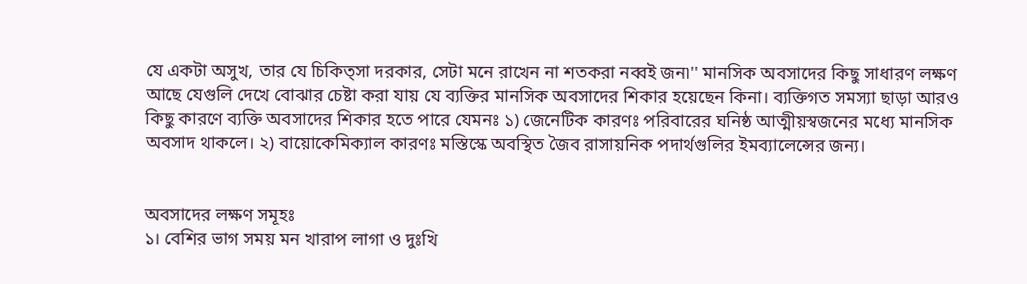যে একটা অসুখ, তার যে চিকিত্সা দরকার, সেটা মনে রাখেন না শতকরা নব্বই জন৷'' মানসিক অবসাদের কিছু সাধারণ লক্ষণ আছে যেগুলি দেখে বোঝার চেষ্টা করা যায় যে ব্যক্তির মানসিক অবসাদের শিকার হয়েছেন কিনা। ব্যক্তিগত সমস্যা ছাড়া আরও কিছু কারণে ব্যক্তি অবসাদের শিকার হতে পারে যেমনঃ ১) জেনেটিক কারণঃ পরিবারের ঘনিষ্ঠ আত্মীয়স্বজনের মধ্যে মানসিক অবসাদ থাকলে। ২) বায়োকেমিক্যাল কারণঃ মস্তিস্কে অবস্থিত জৈব রাসায়নিক পদার্থগুলির ইমব্যালেন্সের জন্য।


অবসাদের লক্ষণ সমূহঃ
১। বেশির ভাগ সময় মন খারাপ লাগা ও দুঃখি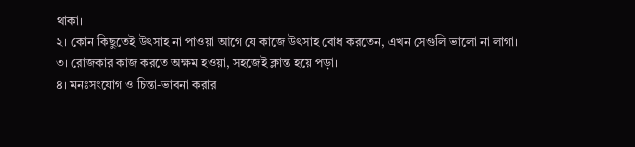থাকা।
২। কোন কিছুতেই উৎসাহ না পাওয়া আগে যে কাজে উৎসাহ বোধ করতেন, এখন সেগুলি ভালো না লাগা।
৩। রোজকার কাজ করতে অক্ষম হওয়া, সহজেই ক্লান্ত হয়ে পড়া।
৪। মনঃসংযোগ ও চিন্তা-ভাবনা করার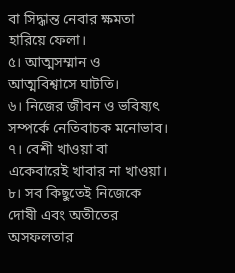বা সিদ্ধান্ত নেবার ক্ষমতা হারিয়ে ফেলা।
৫। আত্মসম্মান ও আত্মবিশ্বাসে ঘাটতি।
৬। নিজের জীবন ও ভবিষ্যৎ সম্পর্কে নেতিবাচক মনোভাব।
৭। বেশী খাওয়া বা একেবারেই খাবার না খাওয়া।
৮। সব কিছুতেই নিজেকে দোষী এবং অতীতের অসফলতার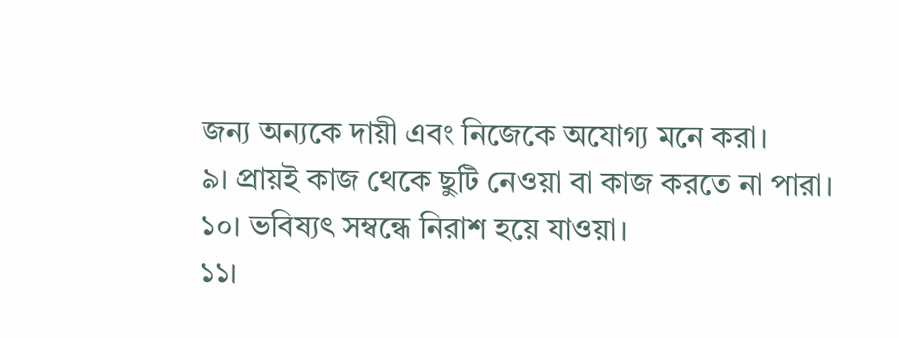জন্য অন্যকে দায়ী এবং নিজেকে অযোগ্য মনে করা।
৯। প্রায়ই কাজ থেকে ছুটি নেওয়া বা কাজ করতে না পারা।
১০। ভবিষ্যৎ সম্বন্ধে নিরাশ হয়ে যাওয়া।
১১।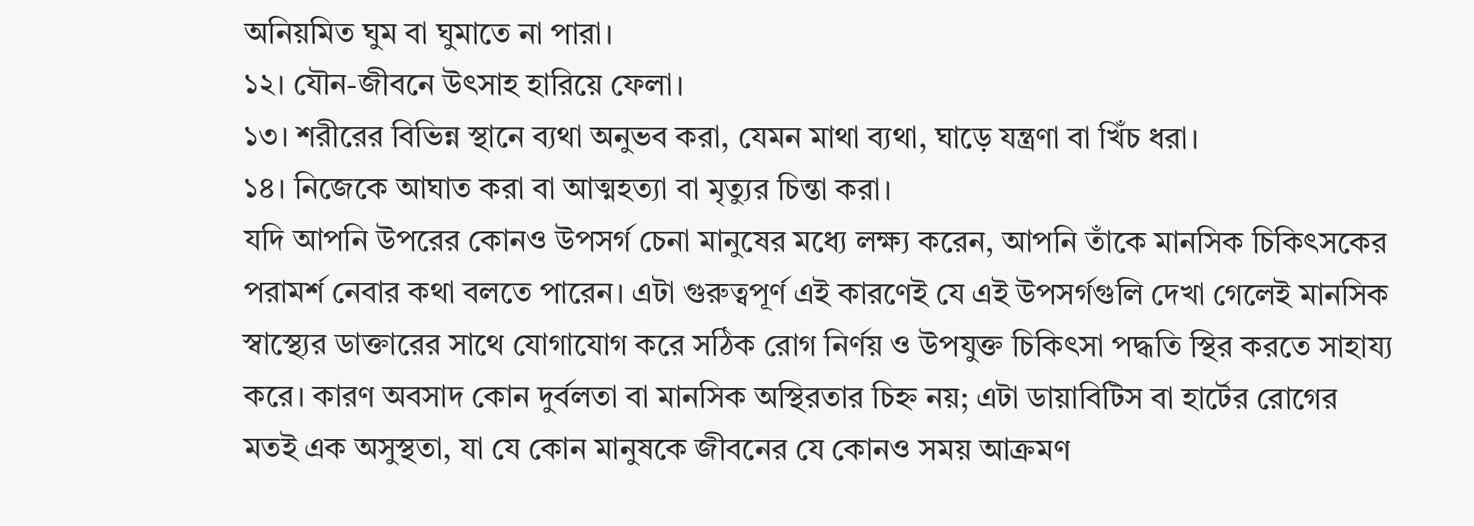অনিয়মিত ঘুম বা ঘুমাতে না পারা।
১২। যৌন-জীবনে উৎসাহ হারিয়ে ফেলা।
১৩। শরীরের বিভিন্ন স্থানে ব্যথা অনুভব করা, যেমন মাথা ব্যথা, ঘাড়ে যন্ত্রণা বা খিঁচ ধরা।
১৪। নিজেকে আঘাত করা বা আত্মহত্যা বা মৃত্যুর চিন্তা করা।
যদি আপনি উপরের কোনও উপসর্গ চেনা মানুষের মধ্যে লক্ষ্য করেন, আপনি তাঁকে মানসিক চিকিৎসকের পরামর্শ নেবার কথা বলতে পারেন। এটা গুরুত্বপূর্ণ এই কারণেই যে এই উপসর্গগুলি দেখা গেলেই মানসিক স্বাস্থ্যের ডাক্তারের সাথে যোগাযোগ করে সঠিক রোগ নির্ণয় ও উপযুক্ত চিকিৎসা পদ্ধতি স্থির করতে সাহায্য করে। কারণ অবসাদ কোন দুর্বলতা বা মানসিক অস্থিরতার চিহ্ন নয়; এটা ডায়াবিটিস বা হার্টের রোগের মতই এক অসুস্থতা, যা যে কোন মানুষকে জীবনের যে কোনও সময় আক্রমণ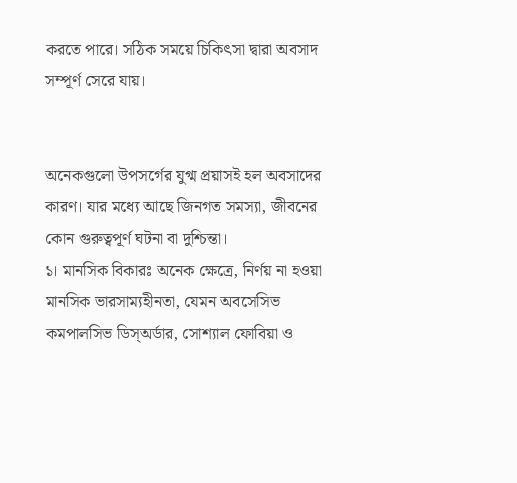করতে পারে। সঠিক সময়ে চিকিৎসা দ্বারা অবসাদ সম্পূর্ণ সেরে যায়।


অনেকগুলো উপসর্গের যুগ্ম প্রয়াসই হল অবসাদের কারণ। যার মধ্যে আছে জিনগত সমস্যা, জীবনের কোন গুরুত্বপূর্ণ ঘটনা বা দুশ্চিন্তা।
১। মানসিক বিকারঃ অনেক ক্ষেত্রে, নির্ণয় না হওয়া মানসিক ভারসাম্যহীনতা, যেমন অবসেসিভ কমপালসিভ ডিস্‌অর্ডার, সোশ্যাল ফোবিয়া ও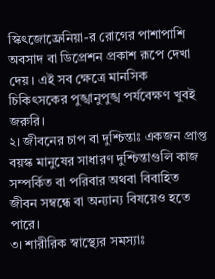স্কিৎজোফ্রেনিয়া-র রোগের পাশাপাশি অবসাদ বা ডিপ্রেশন প্রকাশ রূপে দেখা দেয়। এই সব ক্ষেত্রে মানসিক চিকিৎসকের পুঙ্খানুপুঙ্খ পর্যবেক্ষণ খুবই জরুরি।
২। জীবনের চাপ বা দুশ্চিন্তাঃ একজন প্রাপ্ত বয়স্ক মানুষের সাধারণ দুশ্চিন্তাগুলি কাজ সম্পর্কিত বা পরিবার অথবা বিবাহিত জীবন সম্বন্ধে বা অন্যান্য বিষয়েও হতে পারে।
৩। শারীরিক স্বাস্থ্যের সমস্যাঃ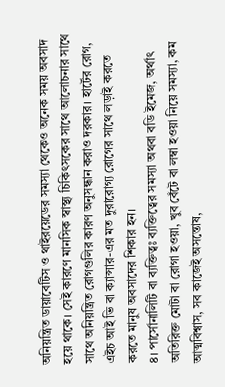অনিয়ন্ত্রিত ডায়াবেটিস ও থাইরয়েডের সমস্যা থেকেও অনেক সময় অবসাদ হয়ে থাকে। সেই কারণে মানসিক স্বাস্থ্য চিকিৎসকের সাথে আলোচনার সাথে সাথে অনিয়ন্ত্রিত রোগগুলির কারণ অনুসন্ধান করাও দরকার। হার্টের রোগ, এইচ আই ভি বা ক্যান্সার-এর মত দুরারোগ্য রোগের সাথে লড়াই করতে করতে মানুষ অবসাদের শিকার হন।
৪। পার্সোনালিটি বা ব্যক্তিত্বঃ ব্যক্তিত্বের সমস্যা অথবা বডি ইমেজ, অর্থাৎ অতিরিক্ত মোটা বা রোগা হওয়া, খুব বেঁটে বা লম্বা হওয়া নিয়ে সমস্যা, কম আত্মবিশ্বাস, সব কাজেই অসন্তোষ,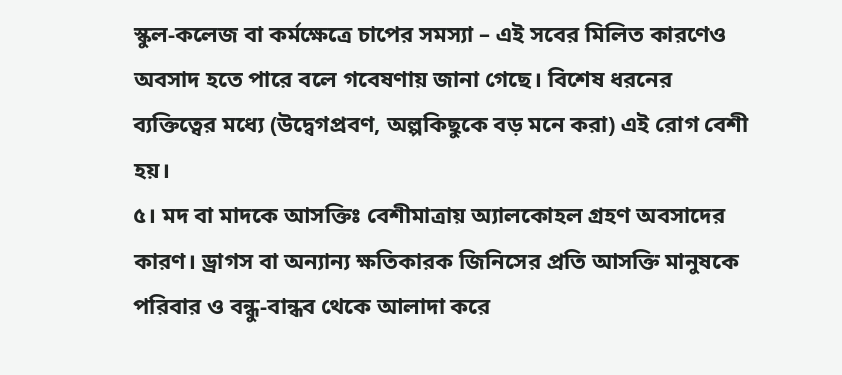স্কুল-কলেজ বা কর্মক্ষেত্রে চাপের সমস্যা – এই সবের মিলিত কারণেও অবসাদ হতে পারে বলে গবেষণায় জানা গেছে। বিশেষ ধরনের ব্যক্তিত্বের মধ্যে (উদ্বেগপ্রবণ, অল্পকিছুকে বড় মনে করা) এই রোগ বেশী হয়।
৫। মদ বা মাদকে আসক্তিঃ বেশীমাত্রায় অ্যালকোহল গ্রহণ অবসাদের কারণ। ড্রাগস বা অন্যান্য ক্ষতিকারক জিনিসের প্রতি আসক্তি মানুষকে পরিবার ও বন্ধু-বান্ধব থেকে আলাদা করে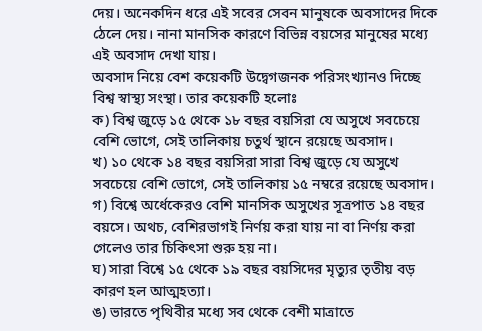দেয়। অনেকদিন ধরে এই সবের সেবন মানুষকে অবসাদের দিকে ঠেলে দেয়। নানা মানসিক কারণে বিভিন্ন বয়সের মানুষের মধ্যে এই অবসাদ দেখা যায়।
অবসাদ নিয়ে বেশ কয়েকটি উদ্বেগজনক পরিসংখ্যানও দিচ্ছে বিশ্ব স্বাস্থ্য সংস্থা। তার কয়েকটি হলোঃ
ক) বিশ্ব জুড়ে ১৫ থেকে ১৮ বছর বয়সিরা যে অসুখে সবচেয়ে বেশি ভোগে, সেই তালিকায় চতুর্থ স্থানে রয়েছে অবসাদ।
খ) ১০ থেকে ১৪ বছর বয়সিরা সারা বিশ্ব জুড়ে যে অসুখে সবচেয়ে বেশি ভোগে, সেই তালিকায় ১৫ নম্বরে রয়েছে অবসাদ।
গ) বিশ্বে অর্ধেকেরও বেশি মানসিক অসুখের সূত্রপাত ১৪ বছর বয়সে। অথচ, বেশিরভাগই নির্ণয় করা যায় না বা নির্ণয় করা গেলেও তার চিকিৎসা শুরু হয় না।
ঘ) সারা বিশ্বে ১৫ থেকে ১৯ বছর বয়সিদের মৃত্যুর তৃতীয় বড় কারণ হল আত্মহত্যা।
ঙ) ভারতে পৃথিবীর মধ্যে সব থেকে বেশী মাত্রাতে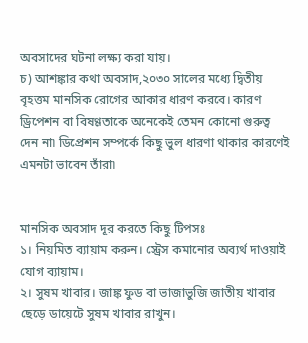অবসাদের ঘটনা লক্ষ্য করা যায়।
চ) আশঙ্কার কথা অবসাদ,২০৩০ সালের মধ্যে দ্বিতীয় বৃহত্তম মানসিক রোগের আকার ধারণ করবে। কারণ ড্রিপেশন বা বিষণ্ণতাকে অনেকেই তেমন কোনো গুরুত্ব দেন না৷ ডিপ্রেশন সম্পর্কে কিছু ভুল ধারণা থাকার কারণেই এমনটা ভাবেন তাঁরা৷


মানসিক অবসাদ দূর করতে কিছু টিপসঃ
১। নিয়মিত ব্যায়াম করুন। স্ট্রেস কমানোর অব্যর্থ দাওয়াই যোগ ব্যায়াম।
২। সুষম খাবার। জাঙ্ক ফুড বা ভাজাভুজি জাতীয় খাবার ছেড়ে ডায়েটে সুষম খাবার রাখুন।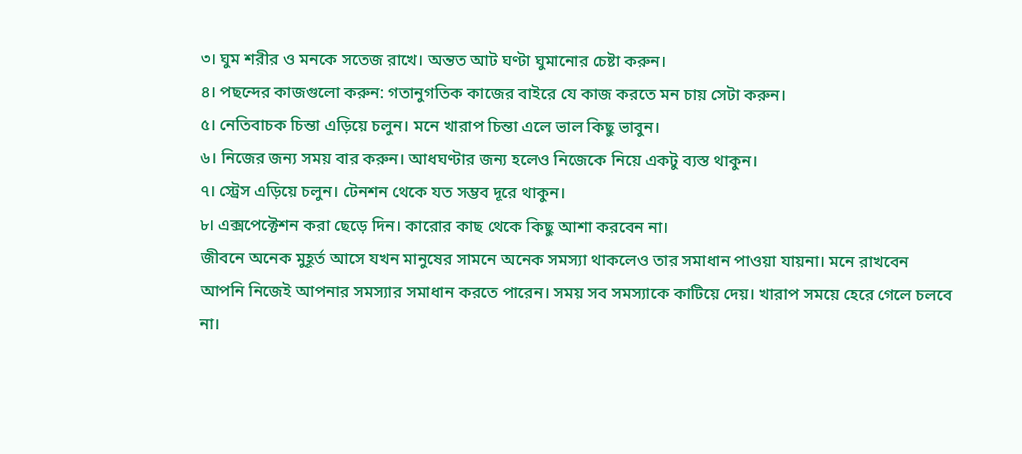৩। ঘুম শরীর ও মনকে সতেজ রাখে। অন্তত আট ঘণ্টা ঘুমানোর চেষ্টা করুন।
৪। পছন্দের কাজগুলো করুন: গতানুগতিক কাজের বাইরে যে কাজ করতে মন চায় সেটা করুন।
৫। নেতিবাচক চিন্তা এড়িয়ে চলুন। মনে খারাপ চিন্তা এলে ভাল কিছু ভাবুন।
৬। নিজের জন্য সময় বার করুন। আধঘণ্টার জন্য হলেও নিজেকে নিয়ে একটু ব্যস্ত থাকুন।
৭। স্ট্রেস এড়িয়ে চলুন। টেনশন থেকে যত সম্ভব দূরে থাকুন।
৮। এক্সপেক্টেশন করা ছেড়ে দিন। কারোর কাছ থেকে কিছু আশা করবেন না।
জীবনে অনেক মুহূর্ত আসে যখন মানুষের সামনে অনেক সমস্যা থাকলেও তার সমাধান পাওয়া যায়না। মনে রাখবেন আপনি নিজেই আপনার সমস্যার সমাধান করতে পারেন। সময় সব সমস্যাকে কাটিয়ে দেয়। খারাপ সময়ে হেরে গেলে চলবে না।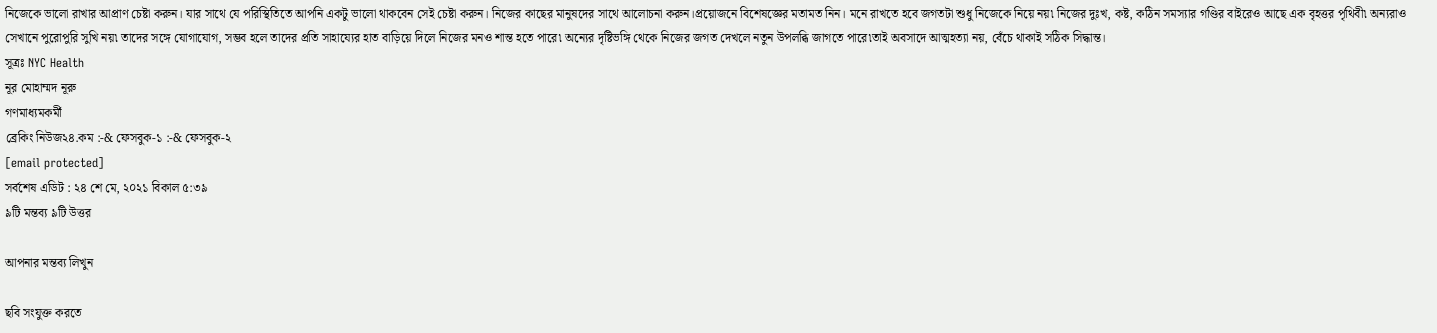নিজেকে ভালো রাখার আপ্রাণ চেষ্টা করুন। যার সাথে যে পরিস্থিতিতে আপনি একটু ভালো থাকবেন সেই চেষ্টা করুন। নিজের কাছের মানুষদের সাথে আলোচনা করুন।প্রয়োজনে বিশেষজ্ঞের মতামত নিন। মনে রাখতে হবে জগতটা শুধু নিজেকে নিয়ে নয়৷ নিজের দুঃখ, কষ্ট, কঠিন সমস্যার গণ্ডির বাইরেও আছে এক বৃহত্তর পৃথিবী৷ অন্যরাও সেখানে পুরোপুরি সুখি নয়৷ তাদের সঙ্গে যোগাযোগ, সম্ভব হলে তাদের প্রতি সাহায্যের হাত বাড়িয়ে দিলে নিজের মনও শান্ত হতে পারে৷ অন্যের দৃষ্টিভঙ্গি থেকে নিজের জগত দেখলে নতুন উপলব্ধি জাগতে পারে৷তাই অবসাদে আত্মহত্যা নয়, বেঁচে থাকাই সঠিক সিদ্ধান্ত।
সূত্রঃ NYC Health
নূর মোহাম্মদ নূরু
গণমাধ্যমকর্মী
ব্রেকিং নিউজ২৪.কম :-& ফেসবুক-১ :-& ফেসবুক-২
[email protected]
সর্বশেষ এডিট : ২৪ শে মে, ২০২১ বিকাল ৫:৩৯
৯টি মন্তব্য ৯টি উত্তর

আপনার মন্তব্য লিখুন

ছবি সংযুক্ত করতে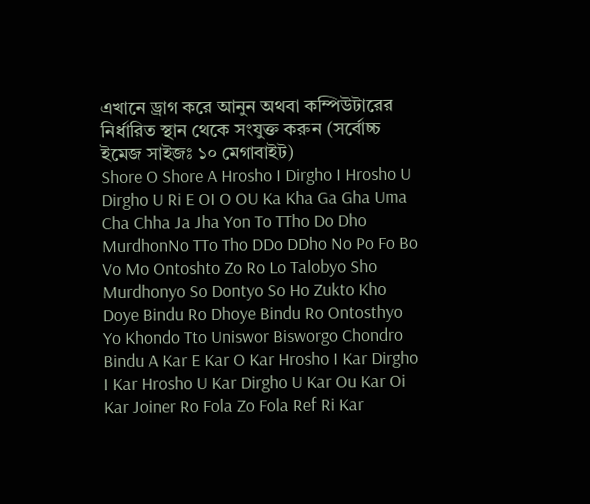এখানে ড্রাগ করে আনুন অথবা কম্পিউটারের নির্ধারিত স্থান থেকে সংযুক্ত করুন (সর্বোচ্চ ইমেজ সাইজঃ ১০ মেগাবাইট)
Shore O Shore A Hrosho I Dirgho I Hrosho U Dirgho U Ri E OI O OU Ka Kha Ga Gha Uma Cha Chha Ja Jha Yon To TTho Do Dho MurdhonNo TTo Tho DDo DDho No Po Fo Bo Vo Mo Ontoshto Zo Ro Lo Talobyo Sho Murdhonyo So Dontyo So Ho Zukto Kho Doye Bindu Ro Dhoye Bindu Ro Ontosthyo Yo Khondo Tto Uniswor Bisworgo Chondro Bindu A Kar E Kar O Kar Hrosho I Kar Dirgho I Kar Hrosho U Kar Dirgho U Kar Ou Kar Oi Kar Joiner Ro Fola Zo Fola Ref Ri Kar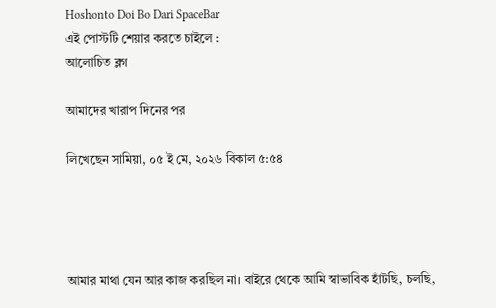Hoshonto Doi Bo Dari SpaceBar
এই পোস্টটি শেয়ার করতে চাইলে :
আলোচিত ব্লগ

আমাদের খারাপ দিনের পর

লিখেছেন সামিয়া, ০৫ ই মে, ২০২৬ বিকাল ৫:৫৪




আমার মাথা যেন আর কাজ করছিল না। বাইরে থেকে আমি স্বাভাবিক হাঁটছি, চলছি,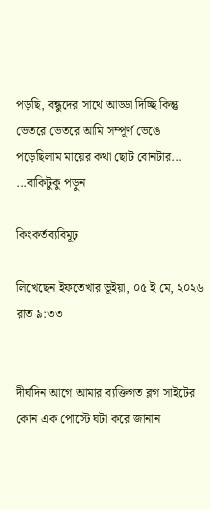পড়ছি, বন্ধুদের সাথে আড্ডা দিচ্ছি কিন্তু ভেতরে ভেতরে আমি সম্পূর্ণ ভেঙে পড়েছিলাম মায়ের কথা ছোট বোনটার... ...বাকিটুকু পড়ুন

কিংকর্তব্যবিমূঢ়

লিখেছেন ইফতেখার ভূইয়া, ০৫ ই মে, ২০২৬ রাত ৯:৩৩


দীর্ঘদিন আগে আমার ব্যক্তিগত ব্লগ সাইটের কোন এক পোস্টে ঘটা করে জানান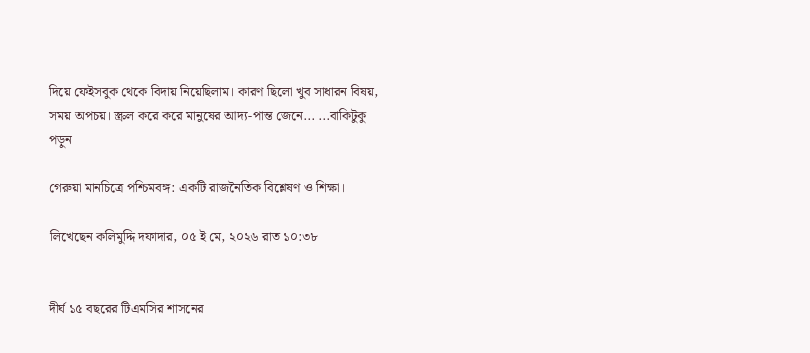দিয়ে ফেইসবুক থেকে বিদায় নিয়েছিলাম। কারণ ছিলো খুব সাধারন বিষয়, সময় অপচয়। স্ক্রল করে করে মানুষের আদ্য-পান্ত জেনে... ...বাকিটুকু পড়ুন

গেরুয়া মানচিত্রে পশ্চিমবঙ্গ: একটি রাজনৈতিক বিশ্লেষণ ও শিক্ষা।

লিখেছেন কলিমুদ্দি দফাদার, ০৫ ই মে, ২০২৬ রাত ১০:৩৮


দীর্ঘ ১৫ বছরের টিএমসির শাসনের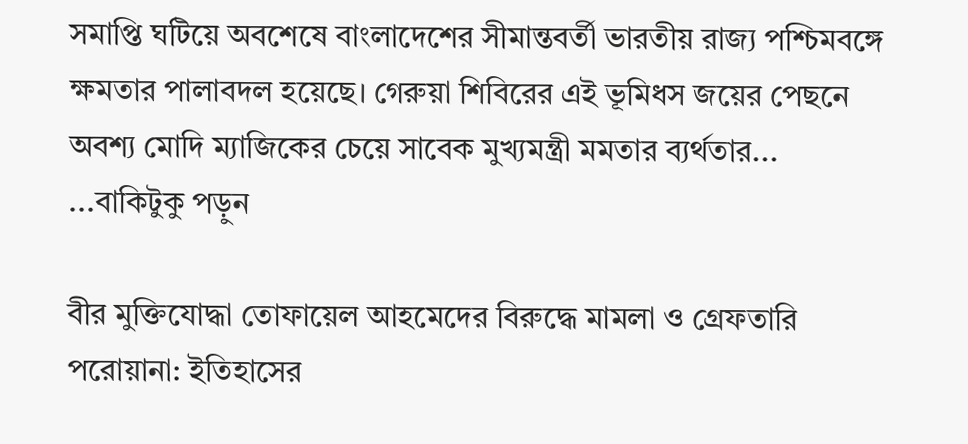সমাপ্তি ঘটিয়ে অবশেষে বাংলাদেশের সীমান্তবর্তী ভারতীয় রাজ্য পশ্চিমবঙ্গে ক্ষমতার পালাবদল হয়েছে। গেরুয়া শিবিরের এই ভূমিধস জয়ের পেছনে অবশ্য মোদি ম্যাজিকের চেয়ে সাবেক মুখ্যমন্ত্রী মমতার ব্যর্থতার... ...বাকিটুকু পড়ুন

বীর মুক্তিযোদ্ধা তোফায়েল আহমেদের বিরুদ্ধে মামলা ও গ্রেফতারি পরোয়ানা: ইতিহাসের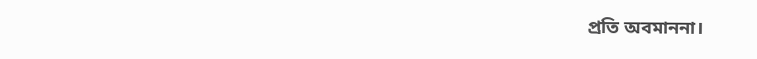প্রতি অবমাননা।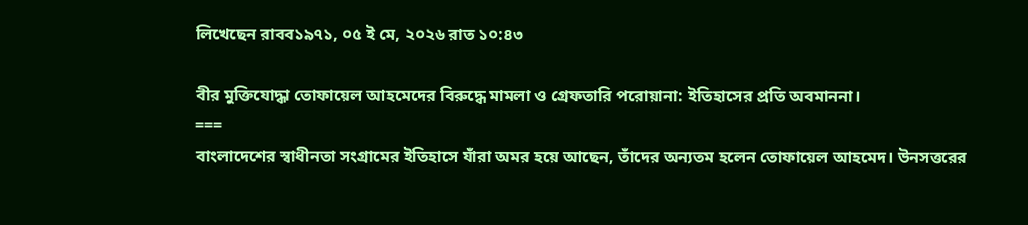লিখেছেন রাবব১৯৭১, ০৫ ই মে, ২০২৬ রাত ১০:৪৩

বীর মুক্তিযোদ্ধা তোফায়েল আহমেদের বিরুদ্ধে মামলা ও গ্রেফতারি পরোয়ানা: ইতিহাসের প্রতি অবমাননা।
===
বাংলাদেশের স্বাধীনতা সংগ্রামের ইতিহাসে যাঁরা অমর হয়ে আছেন, তাঁদের অন্যতম হলেন তোফায়েল আহমেদ। উনসত্তরের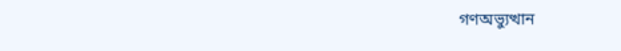গণঅভ্যুত্থান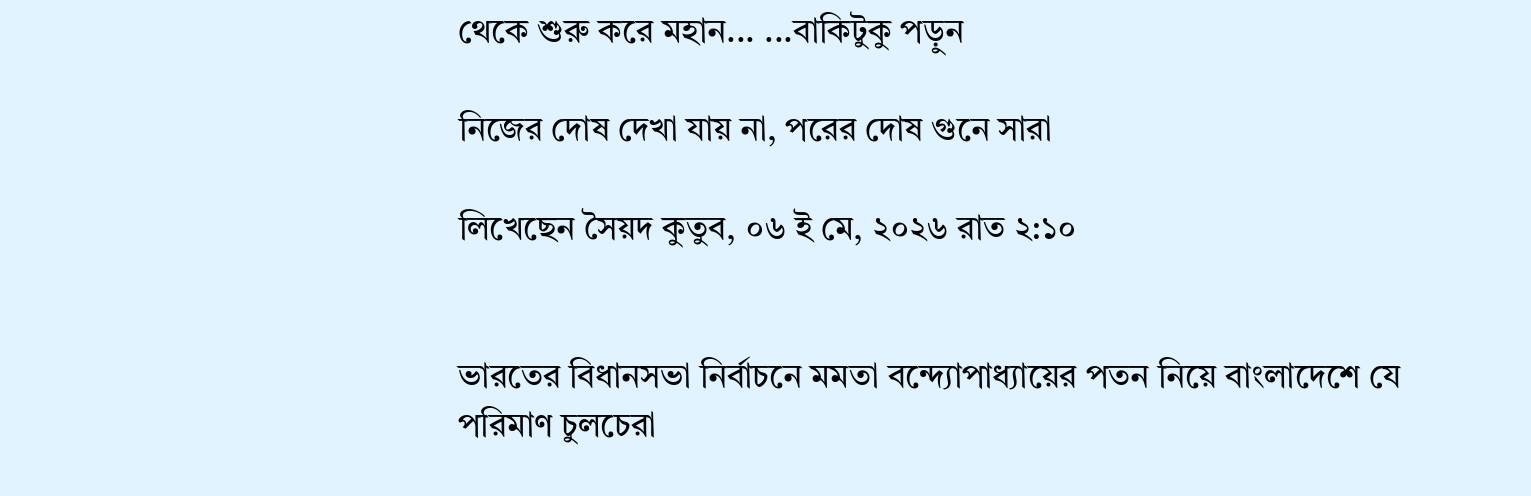থেকে শুরু করে মহান... ...বাকিটুকু পড়ুন

নিজের দোষ দেখা যায় না, পরের দোষ গুনে সারা

লিখেছেন সৈয়দ কুতুব, ০৬ ই মে, ২০২৬ রাত ২:১০


ভারতের বিধানসভা নির্বাচনে মমতা বন্দ্যোপাধ্যায়ের পতন নিয়ে বাংলাদেশে যে পরিমাণ চুলচেরা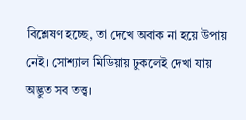বিশ্লেষণ হচ্ছে, তা দেখে অবাক না হয়ে উপায় নেই। সোশ্যাল মিডিয়ায় ঢুকলেই দেখা যায় অদ্ভুত সব তত্ত্ব।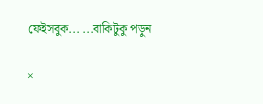ফেইসবুক... ...বাকিটুকু পড়ুন

×